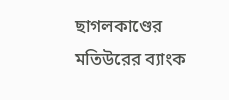ছাগলকাণ্ডের মতিউরের ব্যাংক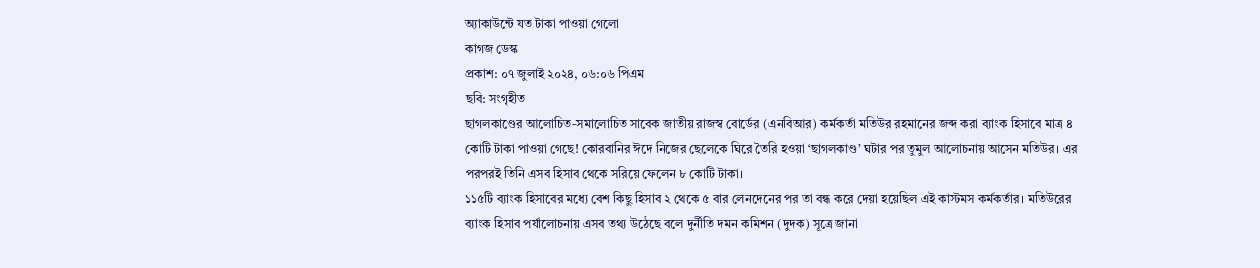অ্যাকাউন্টে যত টাকা পাওয়া গেলো
কাগজ ডেস্ক
প্রকাশ: ০৭ জুলাই ২০২৪, ০৬:০৬ পিএম
ছবি: সংগৃহীত
ছাগলকাণ্ডের আলোচিত-সমালোচিত সাবেক জাতীয় রাজস্ব বোর্ডের (এনবিআর) কর্মকর্তা মতিউর রহমানের জব্দ করা ব্যাংক হিসাবে মাত্র ৪ কোটি টাকা পাওয়া গেছে! কোরবানির ঈদে নিজের ছেলেকে ঘিরে তৈরি হওয়া ‘ছাগলকাণ্ড’ ঘটার পর তুমুল আলোচনায় আসেন মতিউর। এর পরপরই তিনি এসব হিসাব থেকে সরিয়ে ফেলেন ৮ কোটি টাকা।
১১৫টি ব্যাংক হিসাবের মধ্যে বেশ কিছু হিসাব ২ থেকে ৫ বার লেনদেনের পর তা বন্ধ করে দেয়া হয়েছিল এই কাস্টমস কর্মকর্তার। মতিউরের ব্যাংক হিসাব পর্যালোচনায় এসব তথ্য উঠেছে বলে দুর্নীতি দমন কমিশন (দুদক) সূত্রে জানা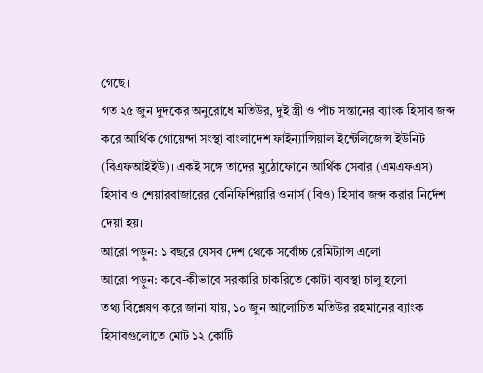গেছে।
গত ২৫ জুন দুদকের অনুরোধে মতিউর, দুই স্ত্রী ও পাঁচ সন্তানের ব্যাংক হিসাব জব্দ করে আর্থিক গোয়েন্দা সংস্থা বাংলাদেশ ফাইন্যান্সিয়াল ইন্টেলিজেন্স ইউনিট (বিএফআইইউ)। একই সঙ্গে তাদের মুঠোফোনে আর্থিক সেবার (এমএফএস) হিসাব ও শেয়ারবাজারের বেনিফিশিয়ারি ওনার্স (বিও) হিসাব জব্দ করার নির্দেশ দেয়া হয়।
আরো পড়ুন: ১ বছরে যেসব দেশ থেকে সর্বোচ্চ রেমিট্যান্স এলো
আরো পড়ুন: কবে-কীভাবে সরকারি চাকরিতে কোটা ব্যবস্থা চালু হলো
তথ্য বিশ্লেষণ করে জানা যায়, ১০ জুন আলোচিত মতিউর রহমানের ব্যাংক হিসাবগুলোতে মোট ১২ কোটি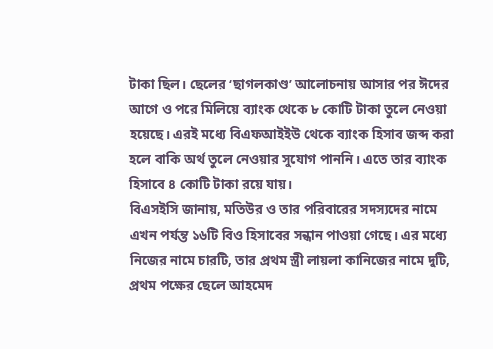টাকা ছিল। ছেলের ‘ছাগলকাণ্ড’ আলোচনায় আসার পর ঈদের আগে ও পরে মিলিয়ে ব্যাংক থেকে ৮ কোটি টাকা তুলে নেওয়া হয়েছে। এরই মধ্যে বিএফআইইউ থেকে ব্যাংক হিসাব জব্দ করা হলে বাকি অর্থ তুলে নেওয়ার সুযোগ পাননি। এতে তার ব্যাংক হিসাবে ৪ কোটি টাকা রয়ে যায়।
বিএসইসি জানায়, মতিউর ও তার পরিবারের সদস্যদের নামে এখন পর্যন্ত ১৬টি বিও হিসাবের সন্ধান পাওয়া গেছে। এর মধ্যে নিজের নামে চারটি, তার প্রথম স্ত্রী লায়লা কানিজের নামে দুটি, প্রথম পক্ষের ছেলে আহমেদ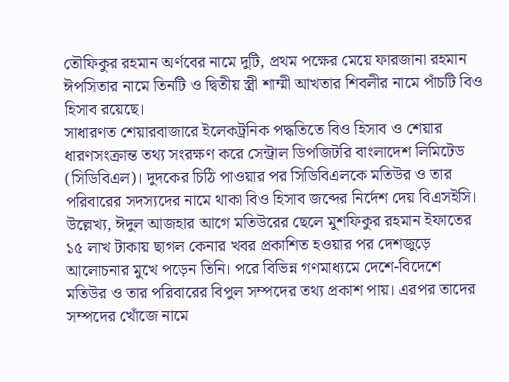তৌফিকুর রহমান অর্ণবের নামে দুটি, প্রথম পক্ষের মেয়ে ফারজানা রহমান ঈপসিতার নামে তিনটি ও দ্বিতীয় স্ত্রী শাম্মী আখতার শিবলীর নামে পাঁচটি বিও হিসাব রয়েছে।
সাধারণত শেয়ারবাজারে ইলেকট্রনিক পদ্ধতিতে বিও হিসাব ও শেয়ার ধারণসংক্রান্ত তথ্য সংরক্ষণ করে সেন্ট্রাল ডিপজিটরি বাংলাদেশ লিমিটেড (সিডিবিএল)। দুদকের চিঠি পাওয়ার পর সিডিবিএলকে মতিউর ও তার পরিবারের সদস্যদের নামে থাকা বিও হিসাব জব্দের নির্দেশ দেয় বিএসইসি।
উল্লেখ্য, ঈদুল আজহার আগে মতিউরের ছেলে মুশফিকুর রহমান ইফাতের ১৫ লাখ টাকায় ছাগল কেনার খবর প্রকাশিত হওয়ার পর দেশজুড়ে আলোচনার মুখে পড়েন তিনি। পরে বিভিন্ন গণমাধ্যমে দেশে-বিদেশে মতিউর ও তার পরিবারের বিপুল সম্পদের তথ্য প্রকাশ পায়। এরপর তাদের সম্পদের খোঁজে নামে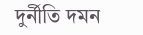দুর্নীতি দমন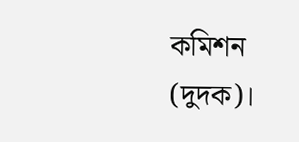কমিশন (দুদক)।